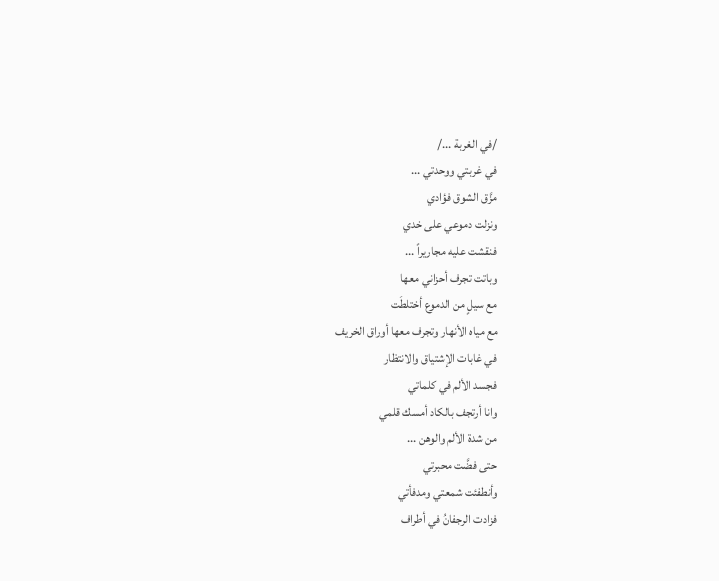/في الغربة .../
في غربتي ووحدتي ...
مزَّق الشوق فؤادي
ونزلت دموعي على خدي
فنقشت عليه مجاريراً ...
وباتت تجرف أحزاني معها
مع سيلٍ من الدموع أختلطَت
مع مياه الأنهار وتجرف معها أوراق الخريف
في غابات الإشتياق والانتظار
فجسد الألم في كلماتي
وانا أرتجف بالكاد أمسك قلمي
من شدة الألم والوهن ...
حتى فضَّت محبرتي
وأنطفئت شمعتي ومدفأتي
فزادت الرجفانُ في أطراف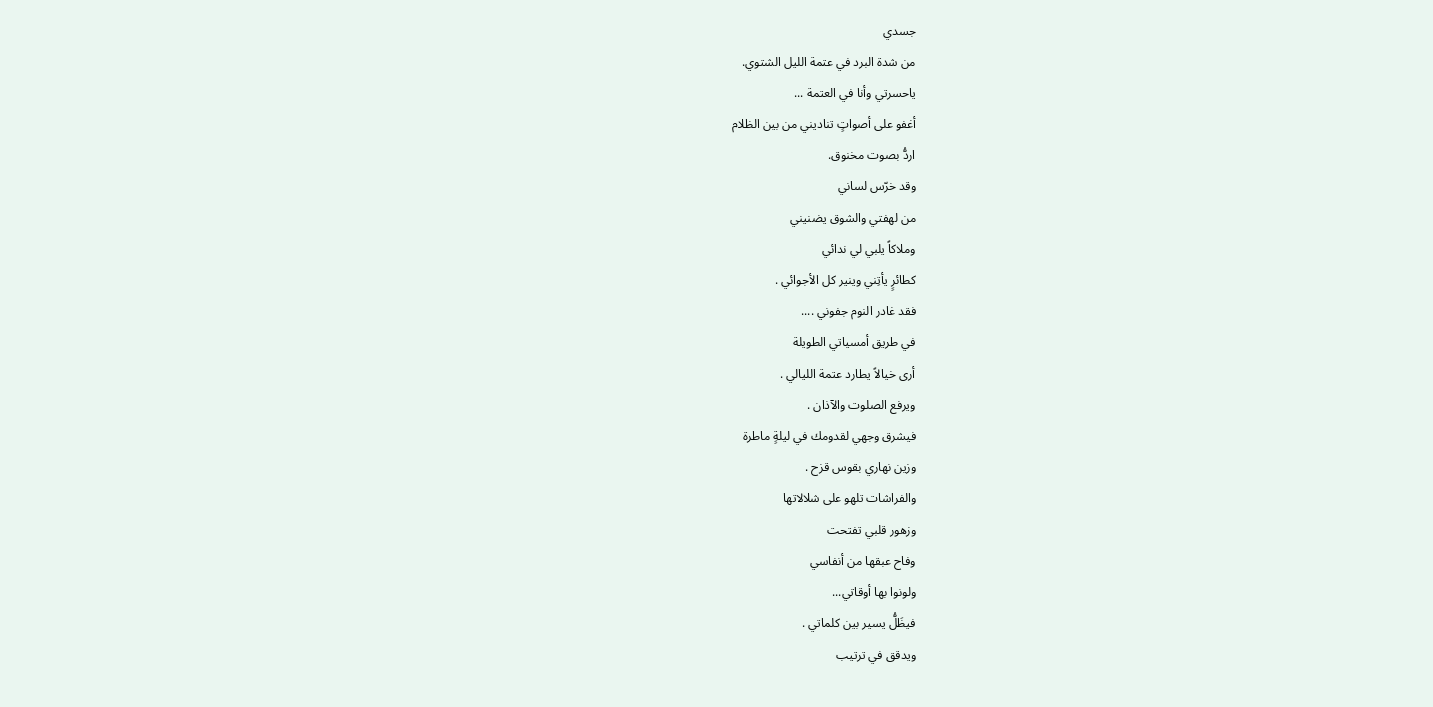جسدي
من شدة البرد في عتمة الليل الشتوي.
ياحسرتي وأنا في العتمة ...
أغفو على أصواتٍ تناديني من بين الظلام
اردُّ بصوت مخنوق.
وقد خرّس لساني
من لهفتي والشوق يضنيني
وملاكاً يلبي لي ندائي
كطائرٍ يأتِني وينير كل الأجوائي .
فقد غادر النوم جفوني ....
في طريق أمسياتي الطويلة
أرى خيالاً يطارد عتمة الليالي .
ويرفع الصلوت والآذان .
فيشرق وجهي لقدومك في ليلةٍ ماطرة
وزين نهاري بقوس قزح .
والفراشات تلهو على شلالاتها
وزهور قلبي تفتحت
وفاح عبقها من أنفاسي
ولونوا بها أوقاتي...
فيظَلُّ يسير بين كلماتي .
ويدقق في ترتيب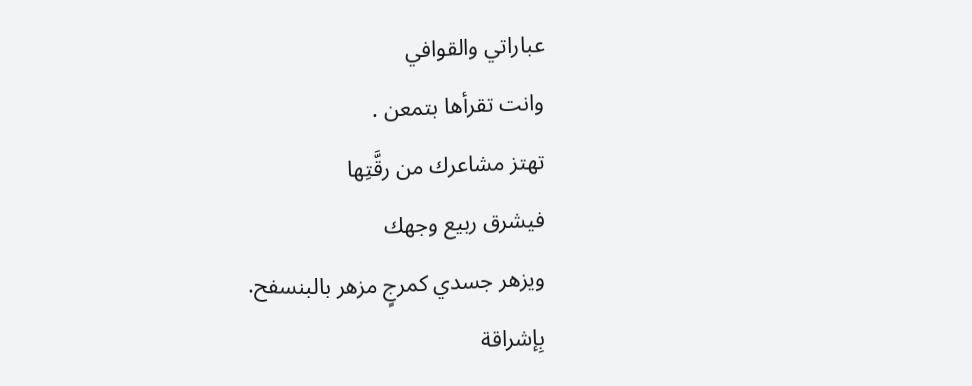عباراتي والقوافي
وانت تقرأها بتمعن .
تهتز مشاعرك من رقَّتِها
فيشرق ربيع وجهك
ويزهر جسدي كمرجٍ مزهر بالبنسفح.
بِإشراقة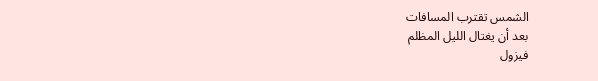الشمس تقترب المسافات
بعد أن يغتال الليل المظلم
فيزول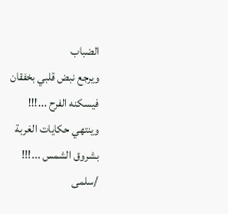الضباب
ويرجع نبض قلبي بخفقان
فيسكنه الفرح ...!!!
وينتهي حكايات الغربة
بشروق الشمس ...!!!
/سلمى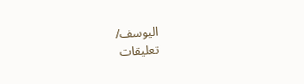اليوسف/
تعليقات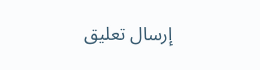إرسال تعليق